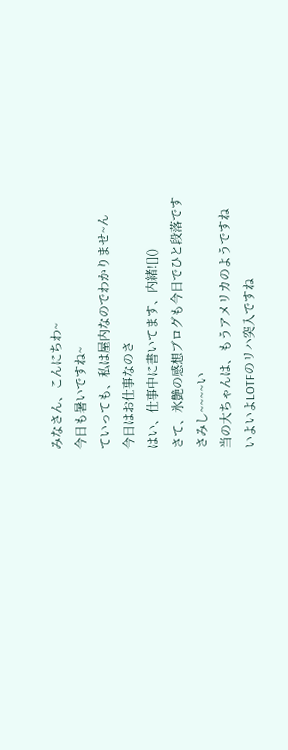みなさん、こんにちわ~
今日も暑いですね~
ていっても、私は屋内なのでわかりませ~ん
今日はお仕事なのさ
はい、仕事中に書いてます、内緒![]()
さて、氷艶の感想ブログも今日でひと段落です
さみし~~~~い
当の大ちゃんは、もうアメリカのようですね
いよいよLOTFのリハ突入ですね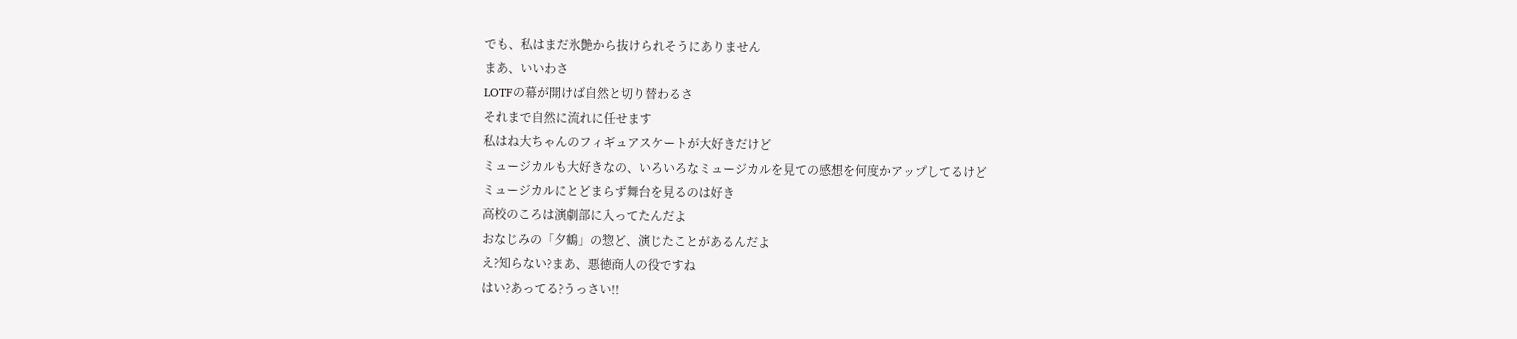でも、私はまだ氷艶から抜けられそうにありません
まあ、いいわさ
LOTFの幕が開けば自然と切り替わるさ
それまで自然に流れに任せます
私はね大ちゃんのフィギュアスケートが大好きだけど
ミュージカルも大好きなの、いろいろなミュージカルを見ての感想を何度かアップしてるけど
ミュージカルにとどまらず舞台を見るのは好き
高校のころは演劇部に入ってたんだよ
おなじみの「夕鶴」の惣ど、演じたことがあるんだよ
え?知らない?まあ、悪徳商人の役ですね
はい?あってる?うっさい!!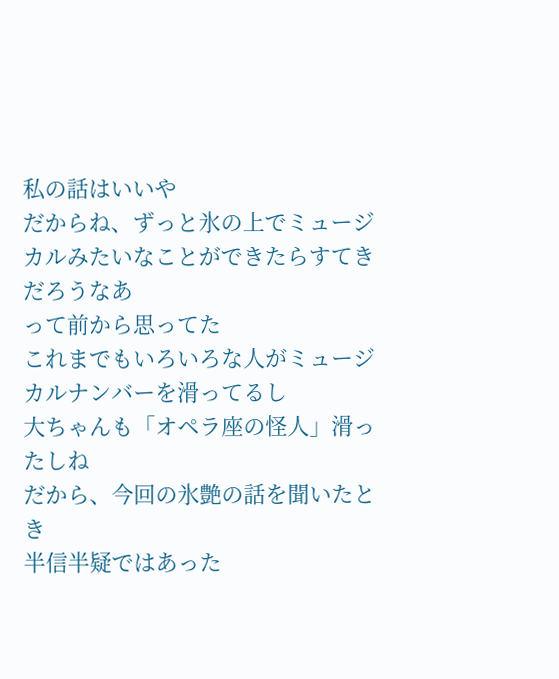私の話はいいや
だからね、ずっと氷の上でミュージカルみたいなことができたらすてきだろうなあ
って前から思ってた
これまでもいろいろな人がミュージカルナンバーを滑ってるし
大ちゃんも「オペラ座の怪人」滑ったしね
だから、今回の氷艶の話を聞いたとき
半信半疑ではあった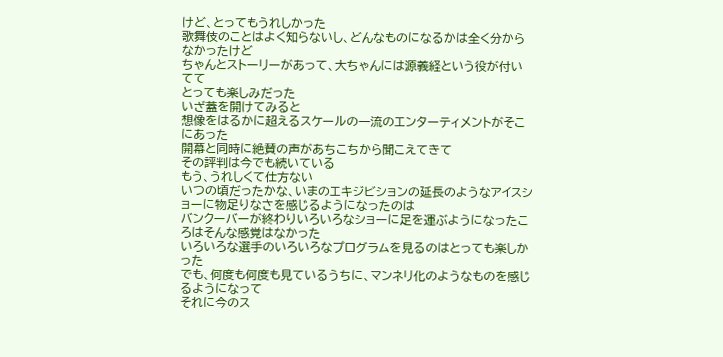けど、とってもうれしかった
歌舞伎のことはよく知らないし、どんなものになるかは全く分からなかったけど
ちゃんとストーリーがあって、大ちゃんには源義経という役が付いてて
とっても楽しみだった
いざ蓋を開けてみると
想像をはるかに超えるスケールの一流のエンターティメントがそこにあった
開幕と同時に絶賛の声があちこちから聞こえてきて
その評判は今でも続いている
もう、うれしくて仕方ない
いつの頃だったかな、いまのエキジビションの延長のようなアイスショーに物足りなさを感じるようになったのは
バンクーバーが終わりいろいろなショーに足を運ぶようになったころはそんな感覚はなかった
いろいろな選手のいろいろなプログラムを見るのはとっても楽しかった
でも、何度も何度も見ているうちに、マンネリ化のようなものを感じるようになって
それに今のス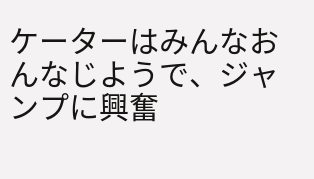ケーターはみんなおんなじようで、ジャンプに興奮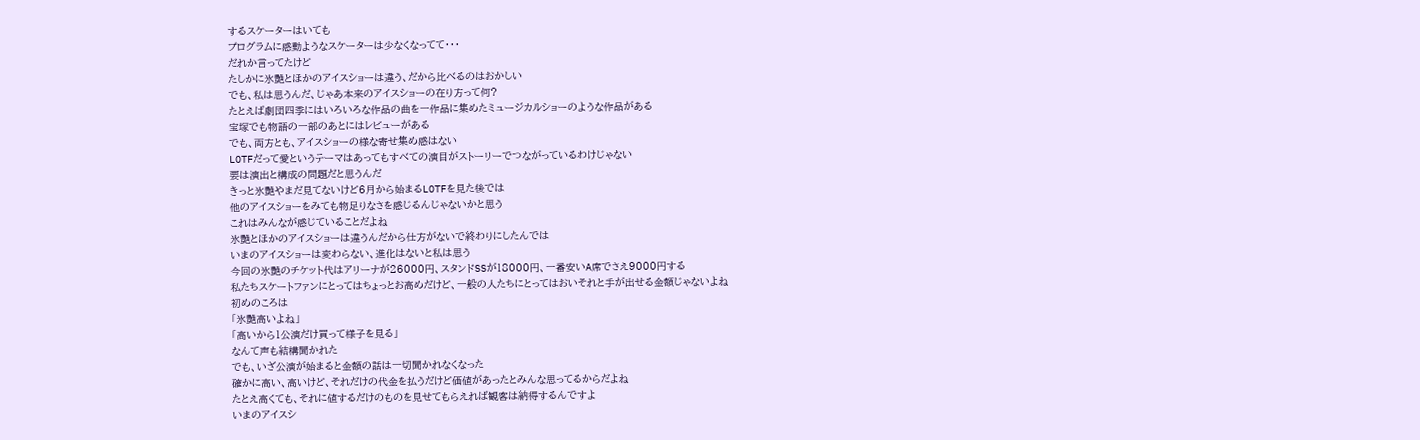するスケーターはいても
プログラムに感動ようなスケーターは少なくなってて・・・
だれか言ってたけど
たしかに氷艶とほかのアイスショーは違う、だから比べるのはおかしい
でも、私は思うんだ、じゃあ本来のアイスショーの在り方って何?
たとえば劇団四季にはいろいろな作品の曲を一作品に集めたミュージカルショーのような作品がある
宝塚でも物語の一部のあとにはレビューがある
でも、両方とも、アイスショーの様な寄せ集め感はない
LOTFだって愛というテーマはあってもすべての演目がストーリーでつながっているわけじゃない
要は演出と構成の問題だと思うんだ
きっと氷艶やまだ見てないけど6月から始まるLOTFを見た後では
他のアイスショーをみても物足りなさを感じるんじゃないかと思う
これはみんなが感じていることだよね
氷艶とほかのアイスショーは違うんだから仕方がないで終わりにしたんでは
いまのアイスショーは変わらない、進化はないと私は思う
今回の氷艶のチケット代はアリーナが26000円、スタンドSSが18000円、一番安いA席でさえ9000円する
私たちスケートファンにとってはちょっとお高めだけど、一般の人たちにとってはおいそれと手が出せる金額じゃないよね
初めのころは
「氷艶高いよね」
「高いから1公演だけ買って様子を見る」
なんて声も結構聞かれた
でも、いざ公演が始まると金額の話は一切聞かれなくなった
確かに高い、高いけど、それだけの代金を払うだけど価値があったとみんな思ってるからだよね
たとえ高くても、それに値するだけのものを見せてもらえれば観客は納得するんですよ
いまのアイスシ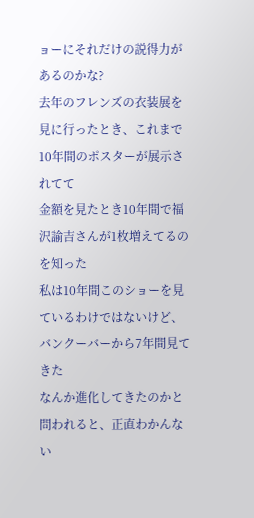ョーにそれだけの説得力があるのかな?
去年のフレンズの衣装展を見に行ったとき、これまで10年間のポスターが展示されてて
金額を見たとき10年間で福沢諭吉さんが1枚増えてるのを知った
私は10年間このショーを見ているわけではないけど、バンクーバーから7年間見てきた
なんか進化してきたのかと問われると、正直わかんない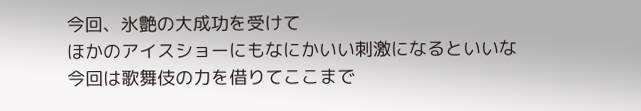今回、氷艶の大成功を受けて
ほかのアイスショーにもなにかいい刺激になるといいな
今回は歌舞伎の力を借りてここまで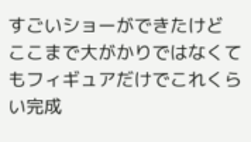すごいショーができたけど
ここまで大がかりではなくてもフィギュアだけでこれくらい完成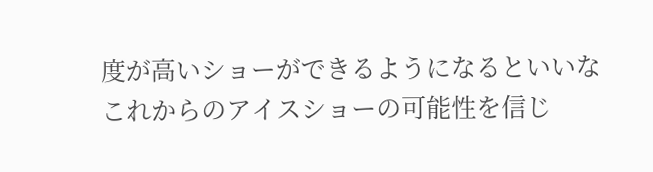度が高いショーができるようになるといいな
これからのアイスショーの可能性を信じ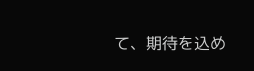て、期待を込め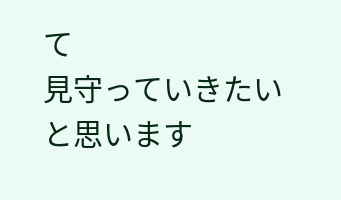て
見守っていきたいと思います